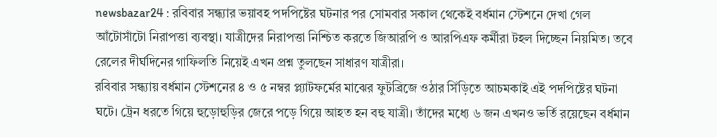newsbazar24 : রবিবার সন্ধ্যার ভয়াবহ পদপিষ্টের ঘটনার পর সোমবার সকাল থেকেই বর্ধমান স্টেশনে দেখা গেল আঁটোসাঁটো নিরাপত্তা ব্যবস্থা। যাত্রীদের নিরাপত্তা নিশ্চিত করতে জিআরপি ও আরপিএফ কর্মীরা টহল দিচ্ছেন নিয়মিত। তবে রেলের দীর্ঘদিনের গাফিলতি নিয়েই এখন প্রশ্ন তুলছেন সাধারণ যাত্রীরা।
রবিবার সন্ধ্যায় বর্ধমান স্টেশনের ৪ ও ৫ নম্বর প্ল্যাটফর্মের মাঝের ফুটব্রিজে ওঠার সিঁড়িতে আচমকাই এই পদপিষ্টের ঘটনা ঘটে। ট্রেন ধরতে গিয়ে হুড়োহুড়ির জেরে পড়ে গিয়ে আহত হন বহু যাত্রী। তাঁদের মধ্যে ৬ জন এখনও ভর্তি রয়েছেন বর্ধমান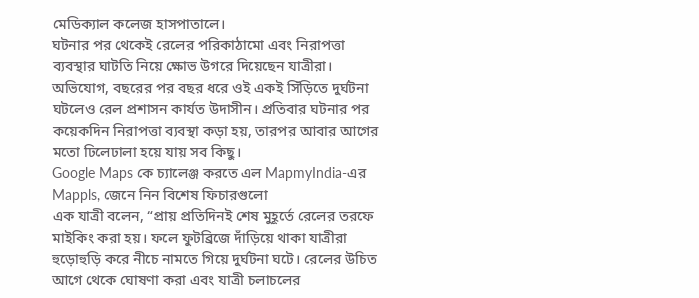মেডিক্যাল কলেজ হাসপাতালে।
ঘটনার পর থেকেই রেলের পরিকাঠামো এবং নিরাপত্তা ব্যবস্থার ঘাটতি নিয়ে ক্ষোভ উগরে দিয়েছেন যাত্রীরা। অভিযোগ, বছরের পর বছর ধরে ওই একই সিঁড়িতে দুর্ঘটনা ঘটলেও রেল প্রশাসন কার্যত উদাসীন। প্রতিবার ঘটনার পর কয়েকদিন নিরাপত্তা ব্যবস্থা কড়া হয়, তারপর আবার আগের মতো ঢিলেঢালা হয়ে যায় সব কিছু।
Google Maps কে চ্যালেঞ্জ করতে এল MapmyIndia-এর Mappls, জেনে নিন বিশেষ ফিচারগুলো
এক যাত্রী বলেন, “প্রায় প্রতিদিনই শেষ মুহূর্তে রেলের তরফে মাইকিং করা হয়। ফলে ফুটব্রিজে দাঁড়িয়ে থাকা যাত্রীরা হুড়োহুড়ি করে নীচে নামতে গিয়ে দুর্ঘটনা ঘটে। রেলের উচিত আগে থেকে ঘোষণা করা এবং যাত্রী চলাচলের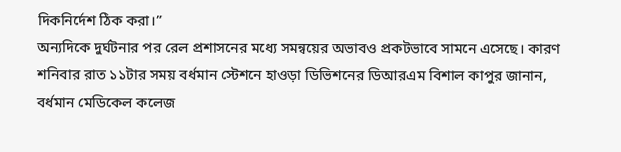দিকনির্দেশ ঠিক করা।”
অন্যদিকে দুর্ঘটনার পর রেল প্রশাসনের মধ্যে সমন্বয়ের অভাবও প্রকটভাবে সামনে এসেছে। কারণ শনিবার রাত ১১টার সময় বর্ধমান স্টেশনে হাওড়া ডিভিশনের ডিআরএম বিশাল কাপুর জানান, বর্ধমান মেডিকেল কলেজ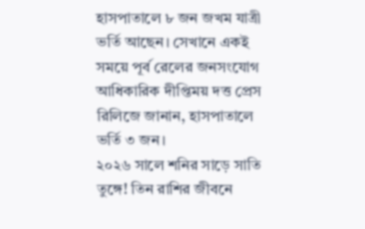হাসপাতালে ৮ জন জখম যাত্রী ভর্তি আছেন। সেখানে একই সময়ে পূর্ব রেলের জনসংযোগ আধিকারিক দীপ্তিময় দত্ত প্রেস রিলিজে জানান, হাসপাতালে ভর্তি ৩ জন।
২০২৬ সালে শনির সাড়ে সাতি তুঙ্গে! তিন রাশির জীবনে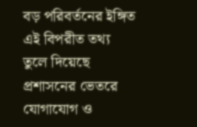বড় পরিবর্তনের ইঙ্গিত
এই বিপরীত তথ্য তুলে দিয়েছে প্রশাসনের ভেতরে যোগাযোগ ও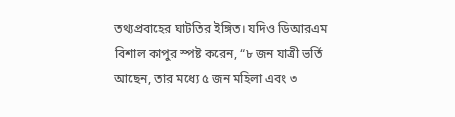তথ্যপ্রবাহের ঘাটতির ইঙ্গিত। যদিও ডিআরএম বিশাল কাপুর স্পষ্ট করেন, “৮ জন যাত্রী ভর্তি আছেন, তার মধ্যে ৫ জন মহিলা এবং ৩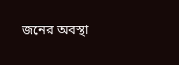জনের অবস্থা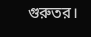গুরুতর।